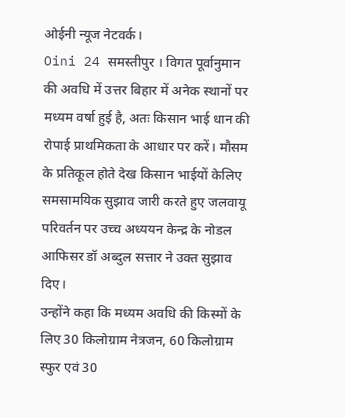ओईनी न्यूज नेटवर्क।
Oini 24 समस्तीपुर । विगत पूर्वानुमान की अवधि में उत्तर बिहार में अनेक स्थानों पर मध्यम वर्षा हुई है, अतः किसान भाई धान की रोपाई प्राथमिकता के आधार पर करें। मौसम के प्रतिकूल होते देख किसान भाईयों केलिए समसामयिक सुझाव जारी करते हुए जलवायू परिवर्तन पर उच्च अध्ययन केन्द्र के नोडल आफिसर डॉ अब्दुल सत्तार ने उक्त सुझाव दिए।
उन्होंने कहा कि मध्यम अवधि की किस्मों के लिए 30 किलोग्राम नेत्रजन, 60 किलोग्राम स्फुर एवं 30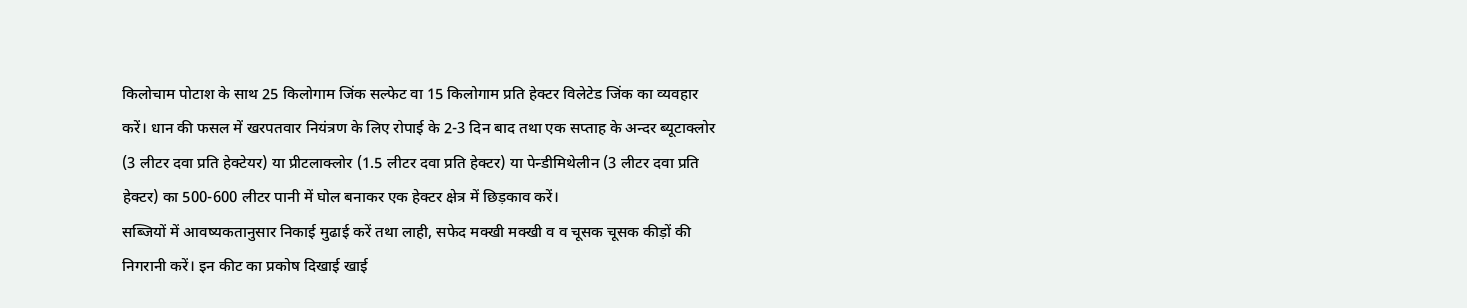किलोचाम पोटाश के साथ 25 किलोगाम जिंक सल्फेट वा 15 किलोगाम प्रति हेक्टर विलेटेड जिंक का व्यवहार करें। धान की फसल में खरपतवार नियंत्रण के लिए रोपाई के 2-3 दिन बाद तथा एक सप्ताह के अन्दर ब्यूटाक्लोर (3 लीटर दवा प्रति हेक्टेयर) या प्रीटलाक्लोर (1.5 लीटर दवा प्रति हेक्टर) या पेन्डीमिथेलीन (3 लीटर दवा प्रति हेक्टर) का 500-600 लीटर पानी में घोल बनाकर एक हेक्टर क्षेत्र में छिड़काव करें।
सब्जियों में आवष्यकतानुसार निकाई मुढाई करें तथा लाही, सफेद मक्खी मक्खी व व चूसक चूसक कीड़ों की निगरानी करें। इन कीट का प्रकोष दिखाई खाई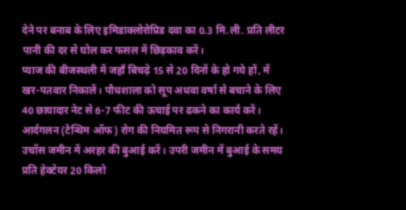देने पर बनाब के लिए इमिडाक्लोरोप्रिड दवा का 0.3 मि.ली. प्रति लीटर पानी की दर से घोल कर फसल में छिड़काव करें।
प्याज की बीजस्थली में जहाँ बिचढ़े 15 से 20 दिनों के हो गये हों, में खर-पतवार निकालें। पौधशाला को सूप अधवा वर्षा से बचाने के लिए 40 छायादार नेट से 6-7 फीट की ऊचाई पर ढकने का कार्य करें। आर्दगलन (टेन्थिम ऑफ) रोग की नियमित रूप से निगरानी करते रहें।
उचॉस जमीन में अरहर की बुआई करें। उपरी जमीन में बुआई के समय प्रति हेक्टेयर 20 किलो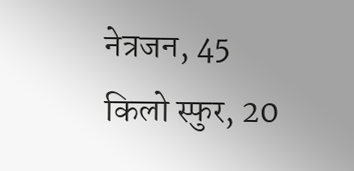नेत्रजन, 45 किलो स्फुर, 20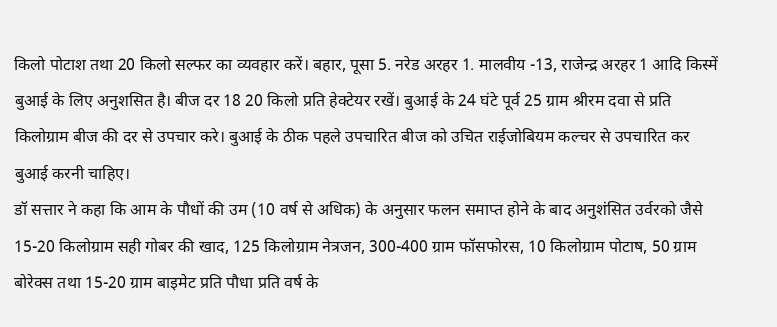किलो पोटाश तथा 20 किलो सल्फर का व्यवहार करें। बहार, पूसा 5. नरेड अरहर 1. मालवीय -13, राजेन्द्र अरहर 1 आदि किस्में बुआई के लिए अनुशसित है। बीज दर 18 20 किलो प्रति हेक्टेयर रखें। बुआई के 24 घंटे पूर्व 25 ग्राम श्रीरम दवा से प्रति किलोग्राम बीज की दर से उपचार करे। बुआई के ठीक पहले उपचारित बीज को उचित राईजोबियम कल्चर से उपचारित कर बुआई करनी चाहिए।
डॉ सत्तार ने कहा कि आम के पौधों की उम (10 वर्ष से अधिक) के अनुसार फलन समाप्त होने के बाद अनुशंसित उर्वरको जैसे 15-20 किलोग्राम सही गोबर की खाद, 125 किलोग्राम नेत्रजन, 300-400 ग्राम फॉसफोरस, 10 किलोग्राम पोटाष, 50 ग्राम बोरेक्स तथा 15-20 ग्राम बाइमेट प्रति पौधा प्रति वर्ष के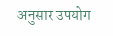अनुसार उपयोग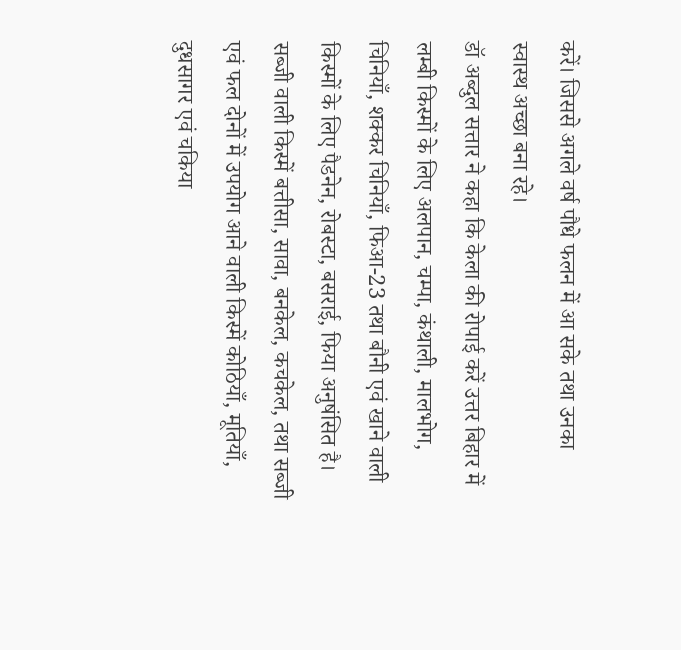करें। जिससे अगले वर्ष पौधे फलन में आ सके तथा उनका स्वास्थ अच्छा बना रहे।
डॉ अब्दुल सत्तार ने कहा कि केला की रोपाई करें उत्तर बिहार में लम्बी किस्मों के लिए अलपान, चम्पा, कंथाली, मालभोग, चिनियाँ, शक्कर चिनियाँ, फिआ-23 तथा बौनी एवं खाने वाली किस्मों के लिए पैडनेन, रोबस्टा, बसराई, फिया अनुषंसित है। सब्जी वाली किस्में बत्तीसा, सावा, बनकेल, कचकेल, तथा सब्जी एवं फल दोनों में उपयोग आने वाली किस्में कोठियाँ, मूतियाँ, दुधसागर एवं चकिया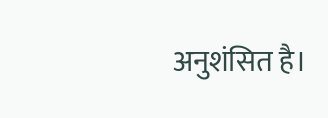अनुशंसित है।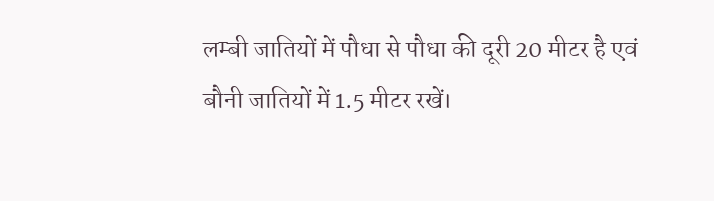लम्बी जातियों में पौधा से पौधा की दूरी 20 मीटर है एवं बौनी जातियों में 1.5 मीटर रखें।